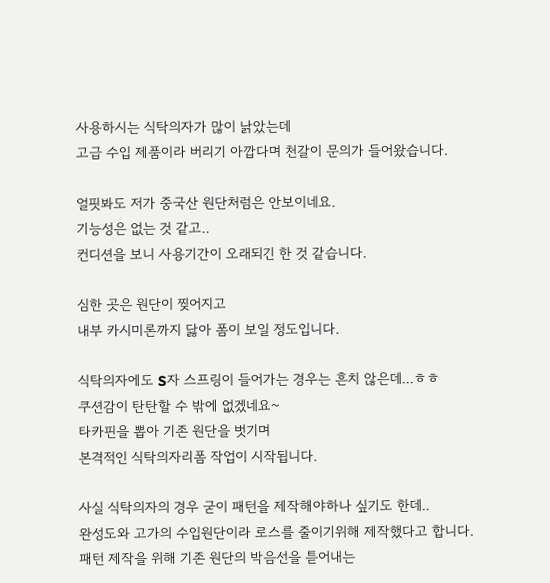사용하시는 식탁의자가 많이 낡았는데
고급 수입 제품이라 버리기 아깝다며 천갈이 문의가 들어왔습니다.

얼핏봐도 저가 중국산 원단처럼은 안보이네요.
기능성은 없는 것 같고..
컨디션을 보니 사용기간이 오래되긴 한 것 같습니다.

심한 곳은 원단이 찢어지고
내부 카시미론까지 닳아 폼이 보일 정도입니다.

식탁의자에도 S자 스프링이 들어가는 경우는 흔치 않은데...ㅎㅎ
쿠션감이 탄탄할 수 밖에 없겠네요~
타카핀을 뽑아 기존 원단을 벗기며
본격적인 식탁의자리폼 작업이 시작됩니다.

사실 식탁의자의 경우 굳이 패턴을 제작해야하나 싶기도 한데..
완성도와 고가의 수입원단이라 로스를 줄이기위해 제작했다고 합니다.
패턴 제작을 위해 기존 원단의 박음선을 튿어내는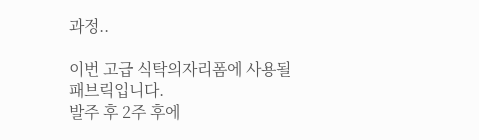과정..

이번 고급 식탁의자리폼에 사용될 패브릭입니다.
발주 후 2주 후에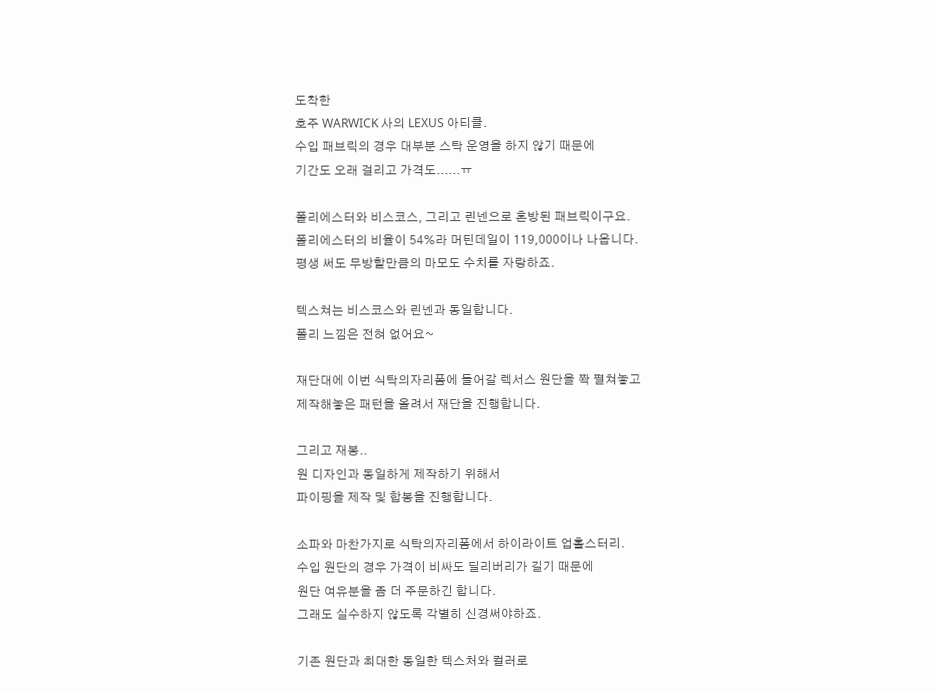도착한
호주 WARWICK 사의 LEXUS 아티클.
수입 패브릭의 경우 대부분 스탁 운영을 하지 않기 때문에
기간도 오래 걸리고 가격도......ㅠ

폴리에스터와 비스코스, 그리고 린넨으로 혼방된 패브릭이구요.
폴리에스터의 비율이 54%라 머틴데일이 119,000이나 나옵니다.
평생 써도 무방할만큼의 마모도 수치를 자랑하죠.

텍스쳐는 비스코스와 린넨과 동일합니다.
폴리 느낌은 전혀 없어요~

재단대에 이번 식탁의자리폼에 들어갈 렉서스 원단을 쫙 펼쳐놓고
제작해놓은 패턴을 올려서 재단을 진행합니다.

그리고 재봉..
원 디자인과 동일하게 제작하기 위해서
파이핑을 제작 및 합봉을 진행합니다.

소파와 마찬가지로 식탁의자리폼에서 하이라이트 업홀스터리.
수입 원단의 경우 가격이 비싸도 딜리버리가 길기 때문에
원단 여유분을 좀 더 주문하긴 합니다.
그래도 실수하지 않도록 각별히 신경써야하죠.

기존 원단과 최대한 동일한 텍스처와 컬러로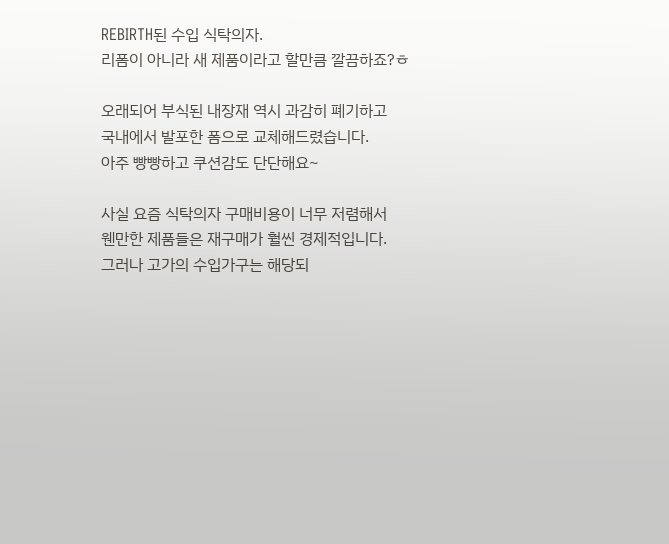REBIRTH된 수입 식탁의자.
리폼이 아니라 새 제품이라고 할만큼 깔끔하죠?ㅎ

오래되어 부식된 내장재 역시 과감히 폐기하고
국내에서 발포한 폼으로 교체해드렸습니다.
아주 빵빵하고 쿠션감도 단단해요~

사실 요즘 식탁의자 구매비용이 너무 저렴해서
웬만한 제품들은 재구매가 훨씬 경제적입니다.
그러나 고가의 수입가구는 해당되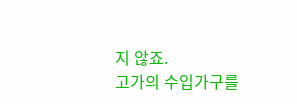지 않죠.
고가의 수입가구를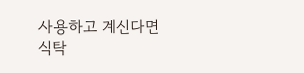사용하고 계신다면
식탁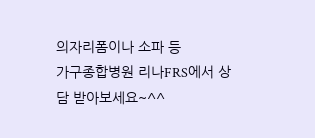의자리폼이나 소파 등
가구종합병원 리나FRS에서 상담 받아보세요~^^